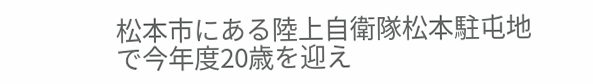松本市にある陸上自衛隊松本駐屯地で今年度20歳を迎え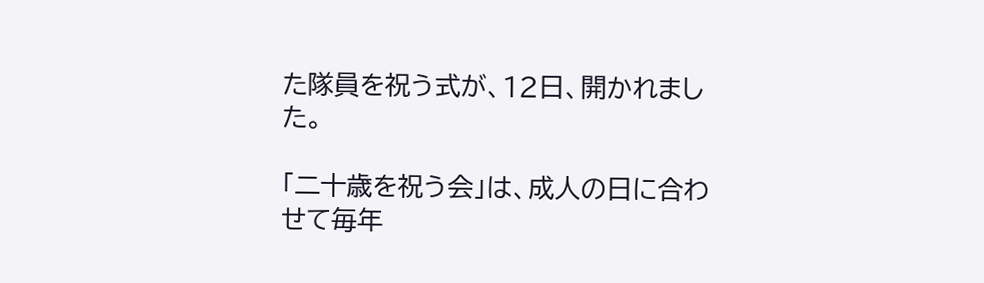た隊員を祝う式が、12日、開かれました。

「二十歳を祝う会」は、成人の日に合わせて毎年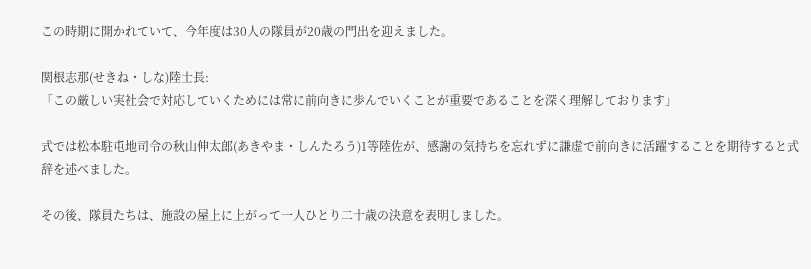この時期に開かれていて、今年度は30人の隊員が20歳の門出を迎えました。

関根志那(せきね・しな)陸士長:
「この厳しい実社会で対応していくためには常に前向きに歩んでいくことが重要であることを深く理解しております」

式では松本駐屯地司令の秋山伸太郎(あきやま・しんたろう)1等陸佐が、感謝の気持ちを忘れずに謙虚で前向きに活躍することを期待すると式辞を述べました。

その後、隊員たちは、施設の屋上に上がって一人ひとり二十歳の決意を表明しました。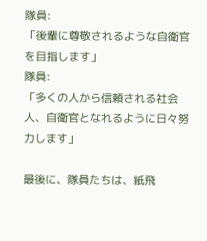隊員:
「後輩に尊敬されるような自衛官を目指します」
隊員:
「多くの人から信頼される社会人、自衛官となれるように日々努力します」

最後に、隊員たちは、紙飛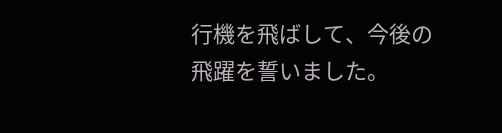行機を飛ばして、今後の飛躍を誓いました。